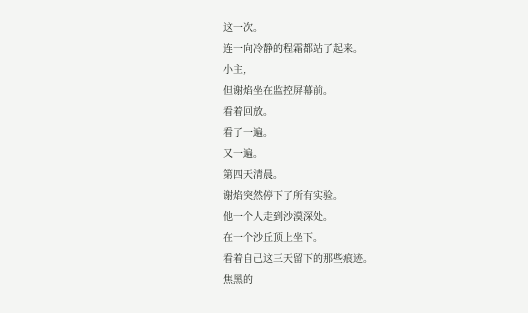这一次。
连一向冷静的程霜都站了起来。
小主,
但谢焰坐在监控屏幕前。
看着回放。
看了一遍。
又一遍。
第四天清晨。
谢焰突然停下了所有实验。
他一个人走到沙漠深处。
在一个沙丘顶上坐下。
看着自己这三天留下的那些痕迹。
焦黑的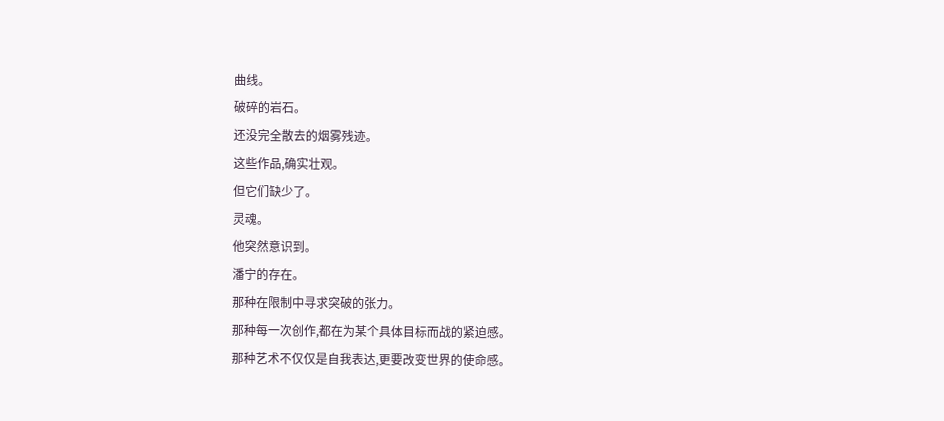曲线。
破碎的岩石。
还没完全散去的烟雾残迹。
这些作品,确实壮观。
但它们缺少了。
灵魂。
他突然意识到。
潘宁的存在。
那种在限制中寻求突破的张力。
那种每一次创作,都在为某个具体目标而战的紧迫感。
那种艺术不仅仅是自我表达,更要改变世界的使命感。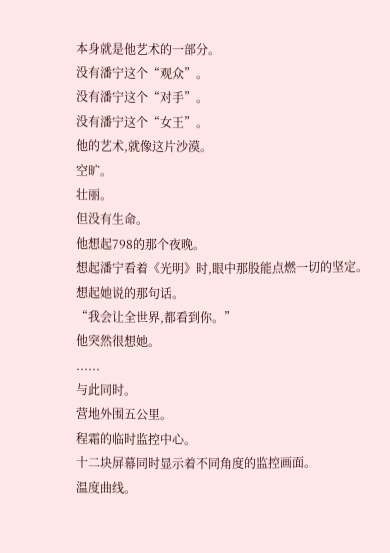本身就是他艺术的一部分。
没有潘宁这个“观众”。
没有潘宁这个“对手”。
没有潘宁这个“女王”。
他的艺术,就像这片沙漠。
空旷。
壮丽。
但没有生命。
他想起798的那个夜晚。
想起潘宁看着《光明》时,眼中那股能点燃一切的坚定。
想起她说的那句话。
“我会让全世界,都看到你。”
他突然很想她。
......
与此同时。
营地外围五公里。
程霜的临时监控中心。
十二块屏幕同时显示着不同角度的监控画面。
温度曲线。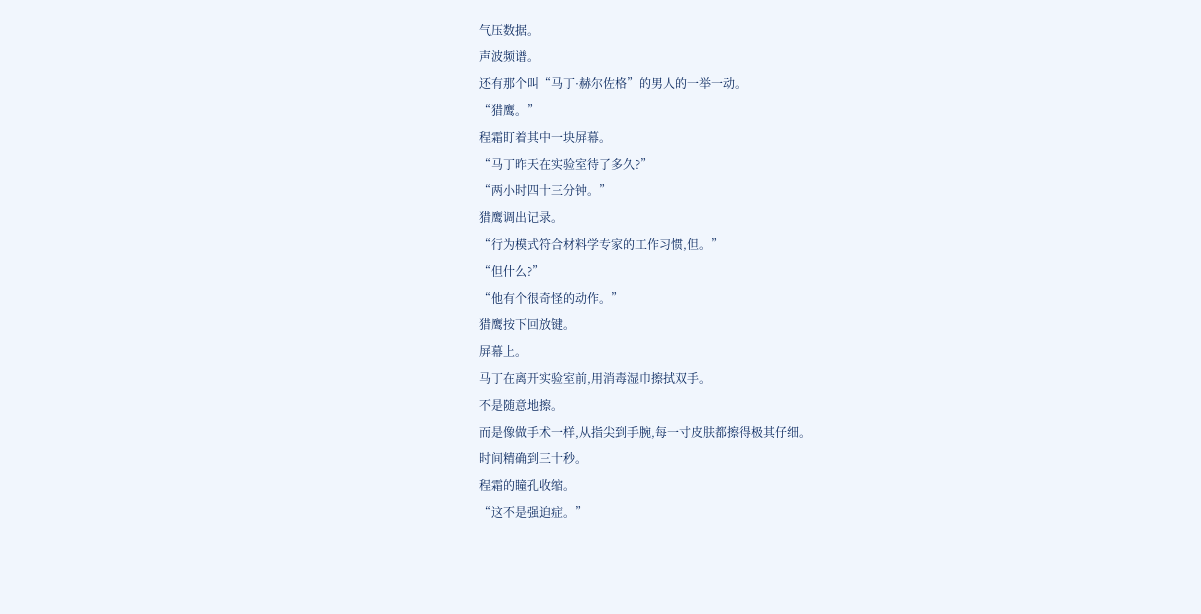气压数据。
声波频谱。
还有那个叫“马丁·赫尔佐格”的男人的一举一动。
“猎鹰。”
程霜盯着其中一块屏幕。
“马丁昨天在实验室待了多久?”
“两小时四十三分钟。”
猎鹰调出记录。
“行为模式符合材料学专家的工作习惯,但。”
“但什么?”
“他有个很奇怪的动作。”
猎鹰按下回放键。
屏幕上。
马丁在离开实验室前,用消毒湿巾擦拭双手。
不是随意地擦。
而是像做手术一样,从指尖到手腕,每一寸皮肤都擦得极其仔细。
时间精确到三十秒。
程霜的瞳孔收缩。
“这不是强迫症。”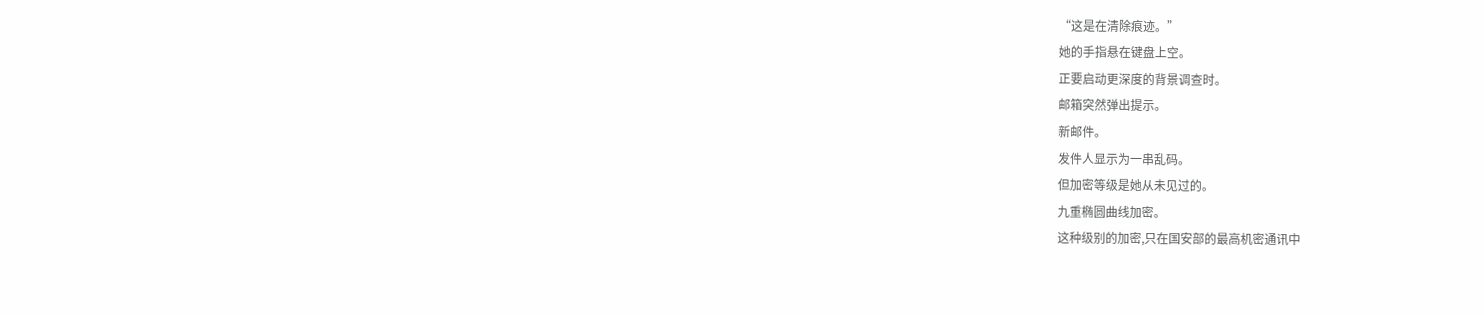“这是在清除痕迹。”
她的手指悬在键盘上空。
正要启动更深度的背景调查时。
邮箱突然弹出提示。
新邮件。
发件人显示为一串乱码。
但加密等级是她从未见过的。
九重椭圆曲线加密。
这种级别的加密,只在国安部的最高机密通讯中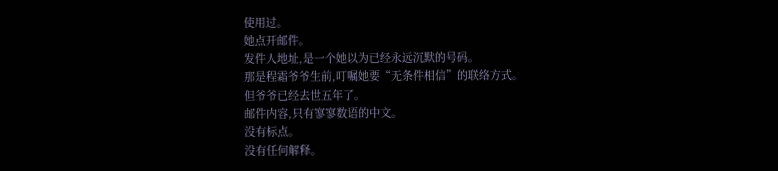使用过。
她点开邮件。
发件人地址,是一个她以为已经永远沉默的号码。
那是程霜爷爷生前,叮嘱她要“无条件相信”的联络方式。
但爷爷已经去世五年了。
邮件内容,只有寥寥数语的中文。
没有标点。
没有任何解释。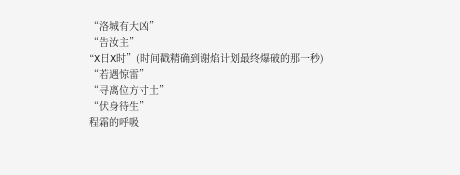“洛城有大凶”
“告汝主”
“X日X时”(时间戳精确到谢焰计划最终爆破的那一秒)
“若遇惊雷”
“寻离位方寸土”
“伏身待生”
程霜的呼吸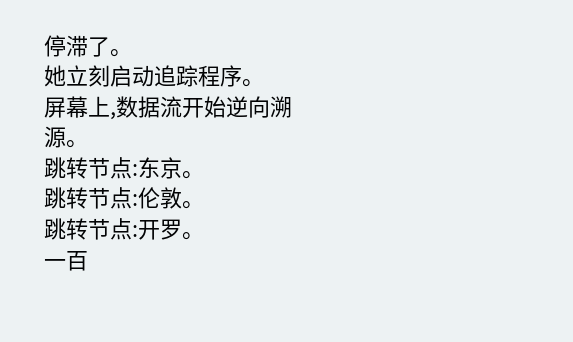停滞了。
她立刻启动追踪程序。
屏幕上,数据流开始逆向溯源。
跳转节点:东京。
跳转节点:伦敦。
跳转节点:开罗。
一百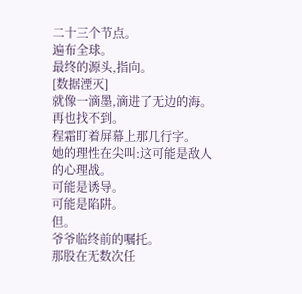二十三个节点。
遍布全球。
最终的源头,指向。
[数据湮灭]
就像一滴墨,滴进了无边的海。
再也找不到。
程霜盯着屏幕上那几行字。
她的理性在尖叫:这可能是敌人的心理战。
可能是诱导。
可能是陷阱。
但。
爷爷临终前的嘱托。
那股在无数次任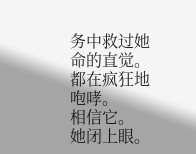务中救过她命的直觉。
都在疯狂地咆哮。
相信它。
她闭上眼。